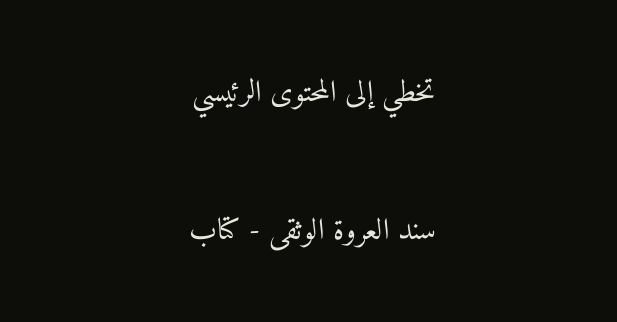تخطي إلى المحتوى الرئيسي

سند العروة الوثقى - كتاب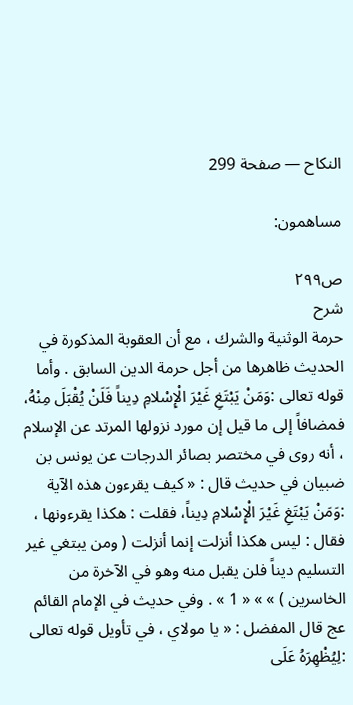النكاح — صفحة 299

مساهمون:

ص٢٩٩
شرح
حرمة الوثنية والشرك ، مع أن العقوبة المذكورة في الحديث ظاهرها من أجل حرمة الدين السابق . وأما قوله تعالى :وَمَنْ يَبْتَغِ غَيْرَ الْإِسْلامِ دِيناً فَلَنْ يُقْبَلَ مِنْهُ، فمضافاً إلى ما قيل إن مورد نزولها المرتد عن الإسلام ، أنه روى في مختصر بصائر الدرجات عن يونس بن ضبيان في حديث قال : « كيف يقرءون هذه الآية :وَمَنْ يَبْتَغِ غَيْرَ الْإِسْلامِ دِيناً، فقلت : هكذا يقرءونها ، فقال : ليس هكذا أنزلت إنما أنزلت ( ومن يبتغي غير التسليم ديناً فلن يقبل منه وهو في الآخرة من الخاسرين ) » » « 1 » . وفي حديث في الإمام القائم عج قال المفضل : « يا مولاي ، في تأويل قوله تعالى :لِيُظْهِرَهُ عَلَى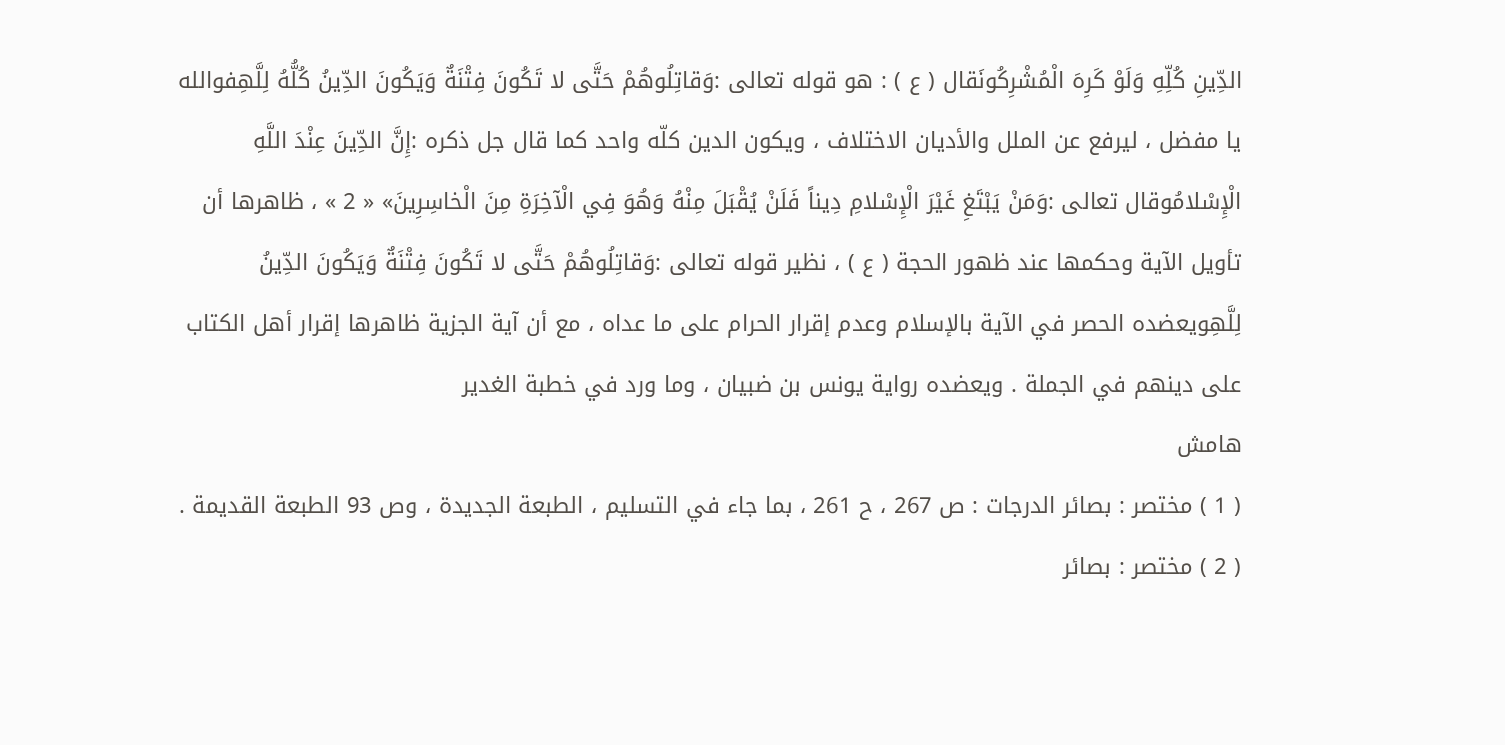الدِّينِ كُلِّهِ وَلَوْ كَرِهَ الْمُشْرِكُونَقال ( ع ) : هو قوله تعالى :وَقاتِلُوهُمْ حَتَّى لا تَكُونَ فِتْنَةٌ وَيَكُونَ الدِّينُ كُلُّهُ لِلَّهِفوالله يا مفضل ، ليرفع عن الملل والأديان الاختلاف ، ويكون الدين كلّه واحد كما قال جل ذكره :إِنَّ الدِّينَ عِنْدَ اللَّهِ الْإِسْلامُوقال تعالى :وَمَنْ يَبْتَغِ غَيْرَ الْإِسْلامِ دِيناً فَلَنْ يُقْبَلَ مِنْهُ وَهُوَ فِي الْآخِرَةِ مِنَ الْخاسِرِينَ» « 2 » ، ظاهرها أن تأويل الآية وحكمها عند ظهور الحجة ( ع ) ، نظير قوله تعالى :وَقاتِلُوهُمْ حَتَّى لا تَكُونَ فِتْنَةٌ وَيَكُونَ الدِّينُ لِلَّهِويعضده الحصر في الآية بالإسلام وعدم إقرار الحرام على ما عداه ، مع أن آية الجزية ظاهرها إقرار أهل الكتاب على دينهم في الجملة . ويعضده رواية يونس بن ضبيان ، وما ورد في خطبة الغدير
هامش
( 1 ) مختصر : بصائر الدرجات : ص 267 ، ح 261 ، بما جاء في التسليم ، الطبعة الجديدة ، وص 93 الطبعة القديمة . ( 2 ) مختصر : بصائر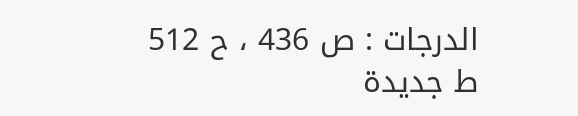الدرجات : ص 436 ، ح 512 ط جديدة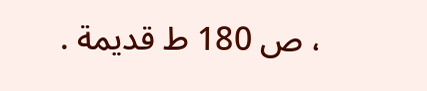، ص 180 ط قديمة .